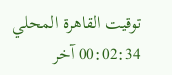توقيت القاهرة المحلي 00:02:34 آخر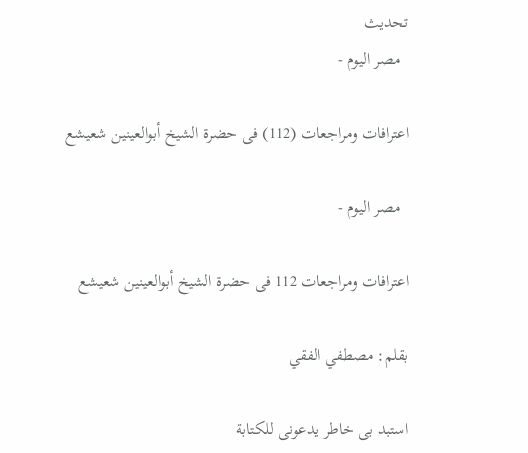تحديث
  مصر اليوم -

اعترافات ومراجعات (112) فى حضرة الشيخ أبوالعينين شعيشع

  مصر اليوم -

اعترافات ومراجعات 112 فى حضرة الشيخ أبوالعينين شعيشع

بقلم: مصطفي الفقي

استبد بى خاطر يدعونى للكتابة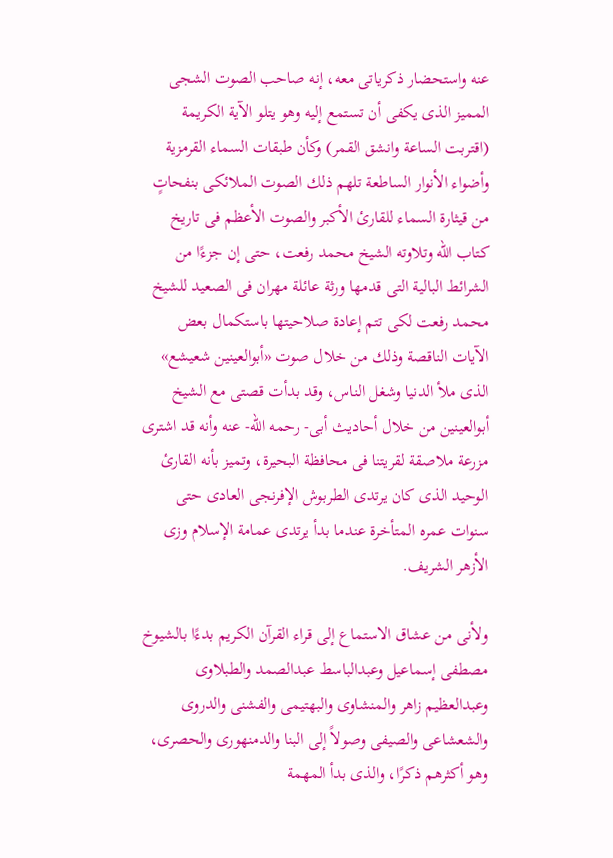عنه واستحضار ذكرياتى معه، إنه صاحب الصوت الشجى المميز الذى يكفى أن تستمع إليه وهو يتلو الآية الكريمة (اقتربت الساعة وانشق القمر) وكأن طبقات السماء القرمزية وأضواء الأنوار الساطعة تلهم ذلك الصوت الملائكى بنفحاتٍ من قيثارة السماء للقارئ الأكبر والصوت الأعظم فى تاريخ كتاب الله وتلاوته الشيخ محمد رفعت، حتى إن جزءًا من الشرائط البالية التى قدمها ورثة عائلة مهران فى الصعيد للشيخ محمد رفعت لكى تتم إعادة صلاحيتها باستكمال بعض الآيات الناقصة وذلك من خلال صوت «أبوالعينين شعيشع» الذى ملأ الدنيا وشغل الناس، وقد بدأت قصتى مع الشيخ أبوالعينين من خلال أحاديث أبى- رحمه الله- عنه وأنه قد اشترى مزرعة ملاصقة لقريتنا فى محافظة البحيرة، وتميز بأنه القارئ الوحيد الذى كان يرتدى الطربوش الإفرنجى العادى حتى سنوات عمره المتأخرة عندما بدأ يرتدى عمامة الإسلام وزى الأزهر الشريف.

ولأنى من عشاق الاستماع إلى قراء القرآن الكريم بدءًا بالشيوخ مصطفى إسماعيل وعبدالباسط عبدالصمد والطبلاوى وعبدالعظيم زاهر والمنشاوى والبهتيمى والفشنى والدروى والشعشاعى والصيفى وصولاً إلى البنا والدمنهورى والحصرى، وهو أكثرهم ذكرًا، والذى بدأ المهمة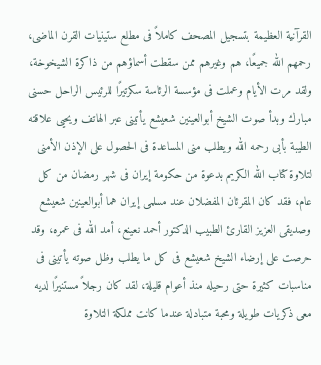القرآنية العظيمة بتسجيل المصحف كاملاً فى مطلع ستينيات القرن الماضى، رحمهم الله جميعًا، هم وغيرهم ممن سقطت أسماؤهم من ذاكرة الشيخوخة، ولقد مرت الأيام وعملت فى مؤسسة الرئاسة سكرتيرًا للرئيس الراحل حسنى مبارك وبدأ صوت الشيخ أبوالعينين شعيشع يأتينى عبر الهاتف ويحيى علاقته الطيبة بأبى رحمه الله ويطلب منى المساعدة فى الحصول على الإذن الأمنى لتلاوة كتاب الله الكريم بدعوة من حكومة إيران فى شهر رمضان من كل عام، فقد كان المقرئان المفضلان عند مسلمى إيران هما أبوالعينين شعيشع وصديقى العزيز القارئ الطبيب الدكتور أحمد نعينع، أمد الله فى عمره، وقد حرصت على إرضاء الشيخ شعيشع فى كل ما يطلب وظل صوته يأتينى فى مناسبات كثيرة حتى رحيله منذ أعوام قليلة، لقد كان رجلاً مستنيرًا لديه معى ذكريات طويلة ومحبة متبادلة عندما كانت مملكة التلاوة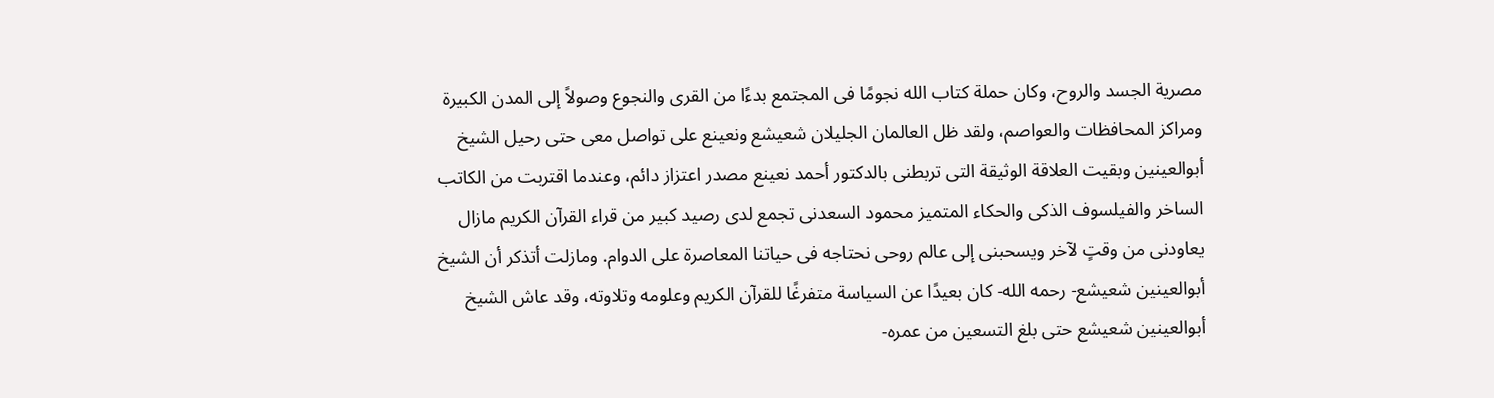مصرية الجسد والروح، وكان حملة كتاب الله نجومًا فى المجتمع بدءًا من القرى والنجوع وصولاً إلى المدن الكبيرة ومراكز المحافظات والعواصم، ولقد ظل العالمان الجليلان شعيشع ونعينع على تواصل معى حتى رحيل الشيخ أبوالعينين وبقيت العلاقة الوثيقة التى تربطنى بالدكتور أحمد نعينع مصدر اعتزاز دائم، وعندما اقتربت من الكاتب الساخر والفيلسوف الذكى والحكاء المتميز محمود السعدنى تجمع لدى رصيد كبير من قراء القرآن الكريم مازال يعاودنى من وقتٍ لآخر ويسحبنى إلى عالم روحى نحتاجه فى حياتنا المعاصرة على الدوام. ومازلت أتذكر أن الشيخ أبوالعينين شعيشع- رحمه الله- كان بعيدًا عن السياسة متفرغًا للقرآن الكريم وعلومه وتلاوته، وقد عاش الشيخ أبوالعينين شعيشع حتى بلغ التسعين من عمره-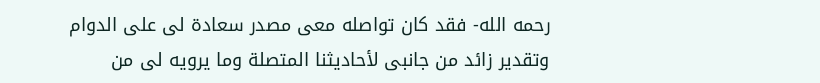رحمه الله- فقد كان تواصله معى مصدر سعادة لى على الدوام وتقدير زائد من جانبى لأحاديثنا المتصلة وما يرويه لى من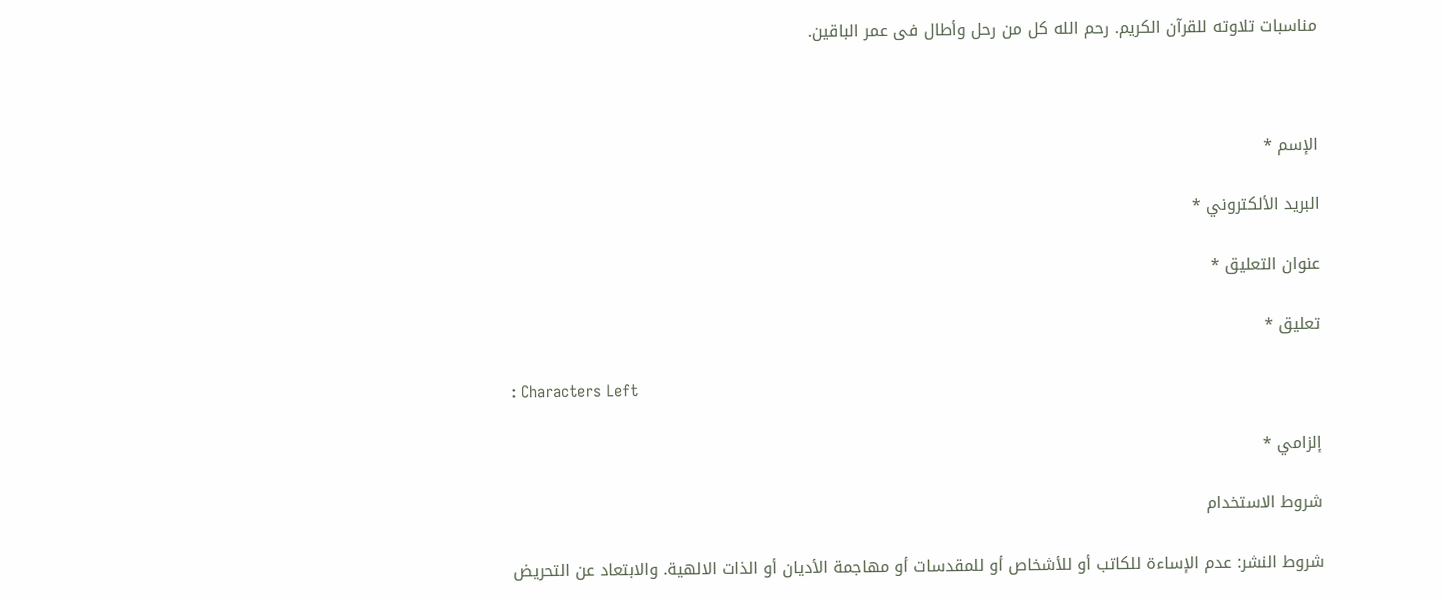مناسبات تلاوته للقرآن الكريم. رحم الله كل من رحل وأطال فى عمر الباقين.



الإسم *

البريد الألكتروني *

عنوان التعليق *

تعليق *

: Characters Left

إلزامي *

شروط الاستخدام

شروط النشر: عدم الإساءة للكاتب أو للأشخاص أو للمقدسات أو مهاجمة الأديان أو الذات الالهية. والابتعاد عن التحريض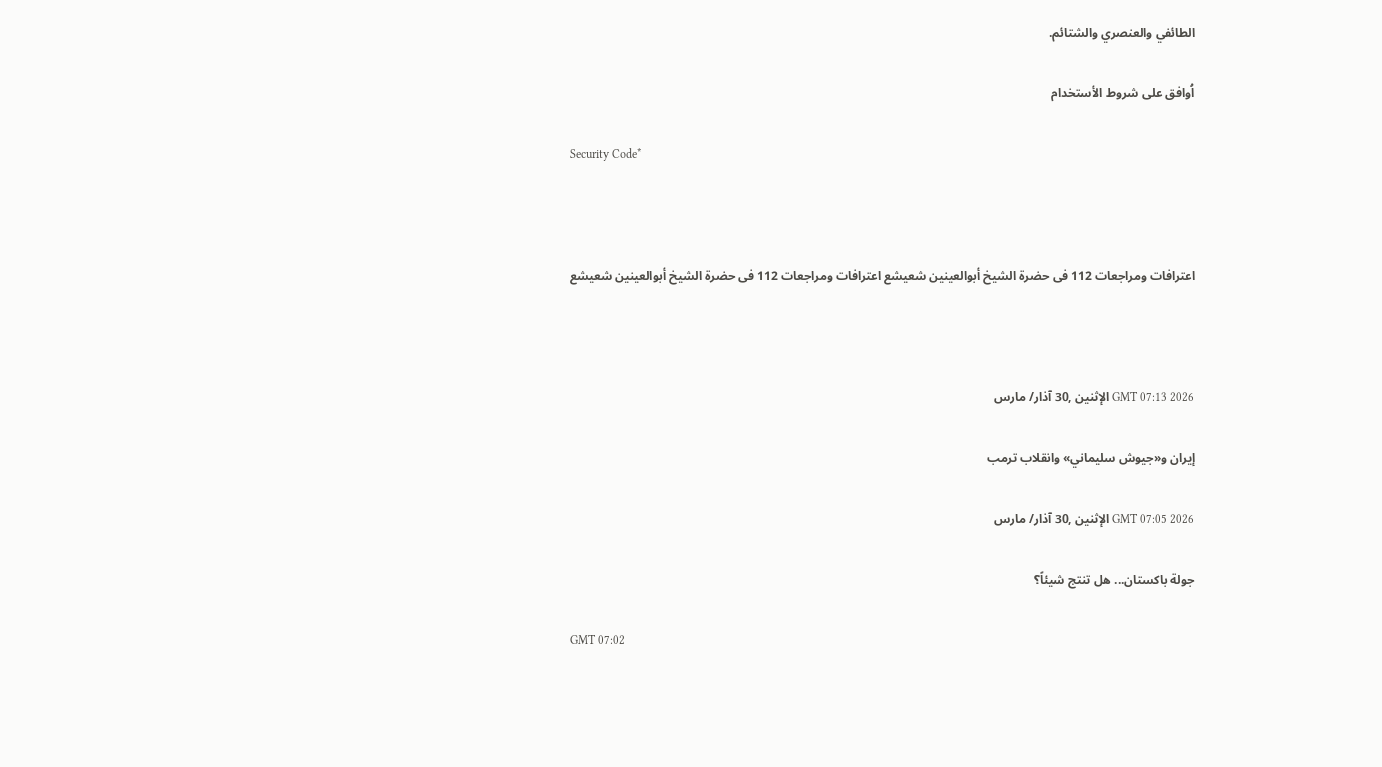الطائفي والعنصري والشتائم.

اُوافق على شروط الأستخدام

Security Code*



اعترافات ومراجعات 112 فى حضرة الشيخ أبوالعينين شعيشع اعترافات ومراجعات 112 فى حضرة الشيخ أبوالعينين شعيشع



GMT 07:13 2026 الإثنين ,30 آذار/ مارس

إيران و«جيوش سليماني» وانقلاب ترمب

GMT 07:05 2026 الإثنين ,30 آذار/ مارس

جولة باكستان... هل تنتج شيئاً؟

GMT 07:02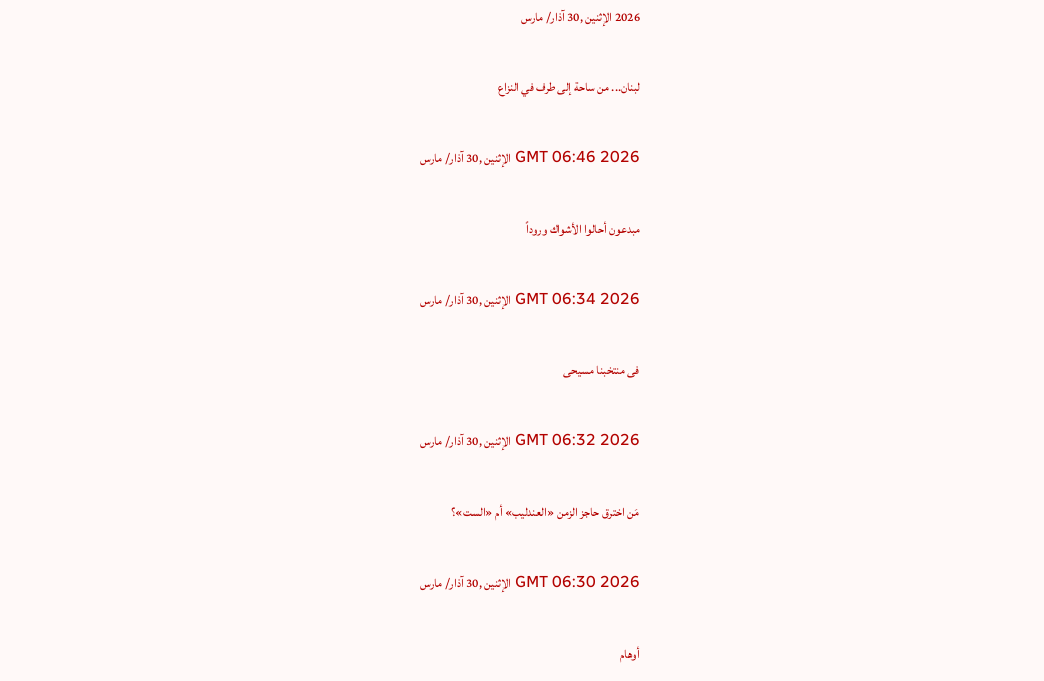2026 الإثنين ,30 آذار/ مارس

لبنان... من ساحة إلى طرف في النزاع

GMT 06:46 2026 الإثنين ,30 آذار/ مارس

مبدعون أحالوا الأشواك وروداً

GMT 06:34 2026 الإثنين ,30 آذار/ مارس

فى منتخبنا مسيحى

GMT 06:32 2026 الإثنين ,30 آذار/ مارس

مَن اخترق حاجز الزمن «العندليب» أم «الست»؟

GMT 06:30 2026 الإثنين ,30 آذار/ مارس

أوهام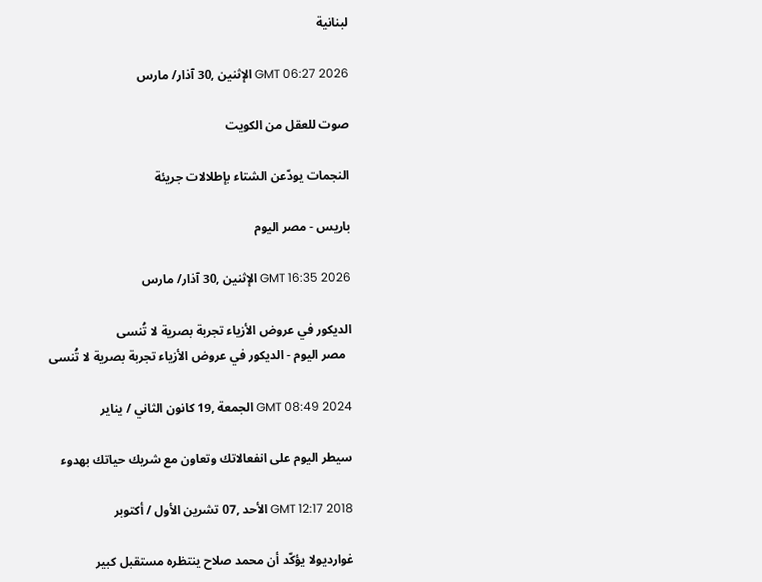لبنانية

GMT 06:27 2026 الإثنين ,30 آذار/ مارس

صوت للعقل من الكويت

النجمات يودّعن الشتاء بإطلالات جريئة

باريس - مصر اليوم

GMT 16:35 2026 الإثنين ,30 آذار/ مارس

الديكور في عروض الأزياء تجربة بصرية لا تُنسى
  مصر اليوم - الديكور في عروض الأزياء تجربة بصرية لا تُنسى

GMT 08:49 2024 الجمعة ,19 كانون الثاني / يناير

سيطر اليوم على انفعالاتك وتعاون مع شريك حياتك بهدوء

GMT 12:17 2018 الأحد ,07 تشرين الأول / أكتوبر

غوارديولا يؤكّد أن محمد صلاح ينتظره مستقبل كبير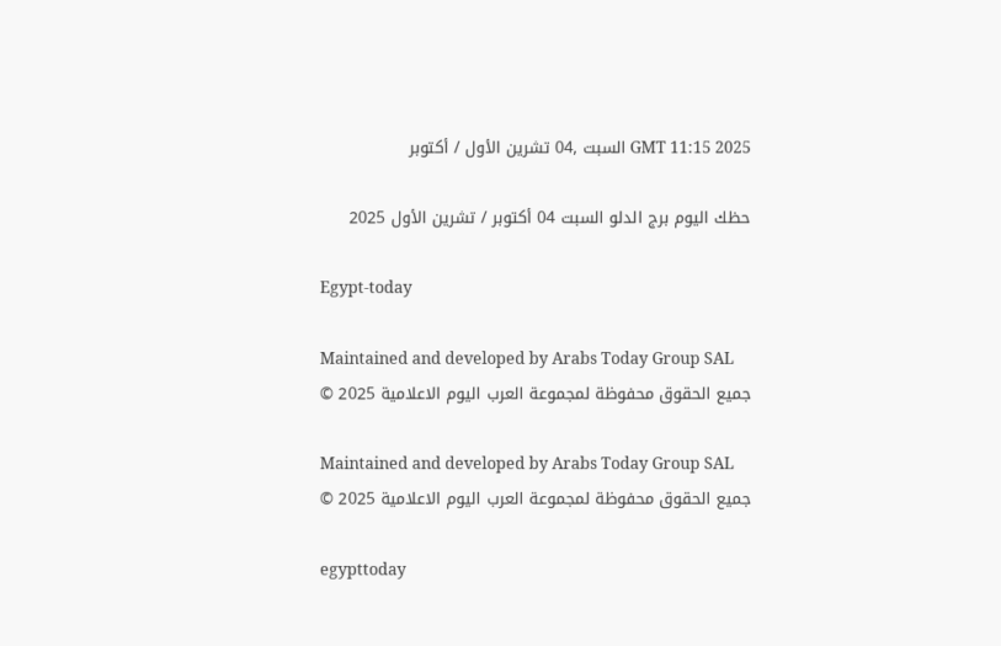GMT 11:15 2025 السبت ,04 تشرين الأول / أكتوبر

حظك اليوم برج الدلو السبت 04 أكتوبر / تشرين الأول 2025

Egypt-today

Maintained and developed by Arabs Today Group SAL
جميع الحقوق محفوظة لمجموعة العرب اليوم الاعلامية 2025 ©

Maintained and developed by Arabs Today Group SAL
جميع الحقوق محفوظة لمجموعة العرب اليوم الاعلامية 2025 ©

egypttoday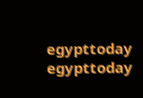egypttoday egypttoday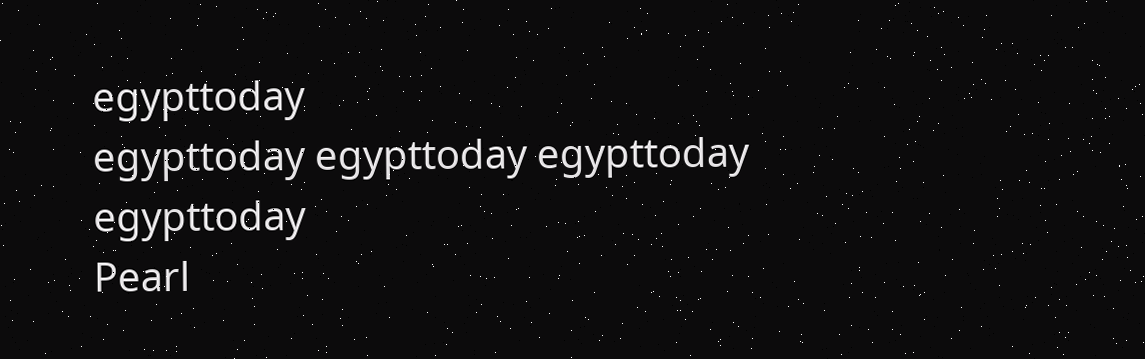egypttoday
egypttoday egypttoday egypttoday
egypttoday
Pearl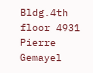Bldg.4th floor 4931 Pierre Gemayel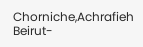Chorniche,Achrafieh Beirut-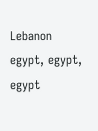Lebanon
egypt, egypt, egypt